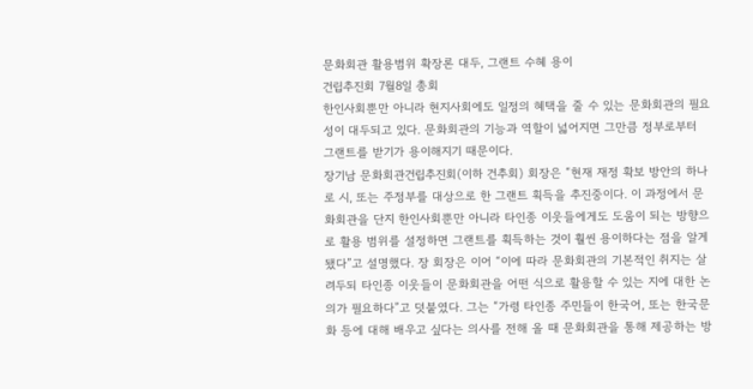문화회관 활용범위 확장론 대두, 그랜트 수혜 용이
건립추진회 7월8일 총회
한인사회뿐만 아니라 현지사회에도 일정의 혜택을 줄 수 있는 문화회관의 필요성이 대두되고 있다. 문화회관의 기능과 역할이 넓어지면 그만큼 정부로부터 그랜트를 받기가 용이해지기 때문이다.
장기남 문화회관건립추진회(이하 건추회) 회장은 “현재 재정 확보 방안의 하나로 시, 또는 주정부를 대상으로 한 그랜트 획득을 추진중이다. 이 과정에서 문화회관을 단지 한인사회뿐만 아니라 타인종 이웃들에게도 도움이 되는 방향으로 활용 범위를 설정하면 그랜트를 획득하는 것이 훨씬 용이하다는 점을 알게 됐다”고 설명했다. 장 회장은 이어 “이에 따라 문화회관의 기본적인 취지는 살려두되 타인종 이웃들이 문화회관을 어떤 식으로 활용할 수 있는 지에 대한 논의가 필요하다”고 덧붙였다. 그는 “가령 타인종 주민들이 한국어, 또는 한국문화 등에 대해 배우고 싶다는 의사를 전해 올 때 문화회관을 통해 제공하는 방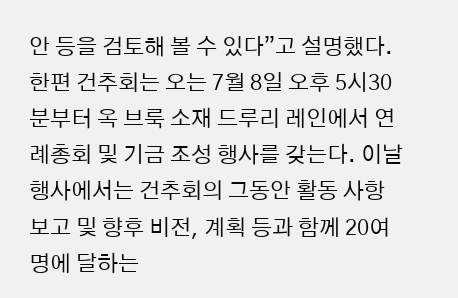안 등을 검토해 볼 수 있다”고 설명했다.
한편 건추회는 오는 7월 8일 오후 5시30분부터 옥 브룩 소재 드루리 레인에서 연례총회 및 기금 조성 행사를 갖는다. 이날 행사에서는 건추회의 그동안 활동 사항 보고 및 향후 비전, 계획 등과 함께 20여명에 달하는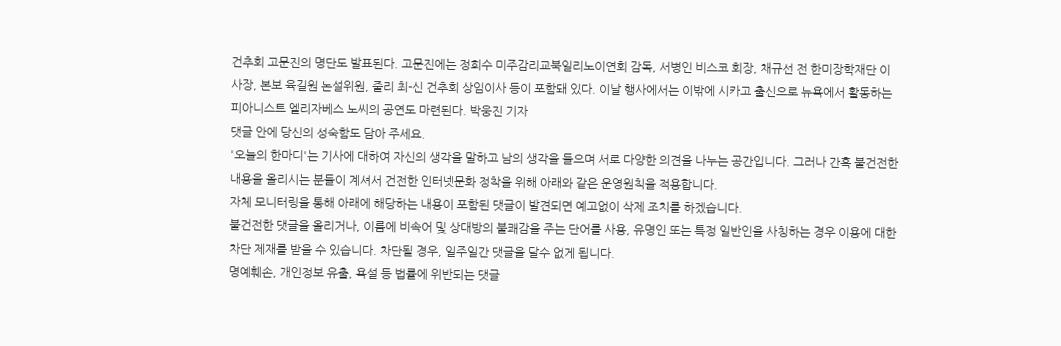건추회 고문진의 명단도 발표된다. 고문진에는 정희수 미주감리교북일리노이연회 감독, 서병인 비스코 회장, 채규선 전 한미장학재단 이사장, 본보 육길원 논설위원, 줄리 최-신 건추회 상임이사 등이 포함돼 있다. 이날 행사에서는 이밖에 시카고 출신으로 뉴욕에서 활동하는 피아니스트 엘리자베스 노씨의 공연도 마련된다. 박웅진 기자
댓글 안에 당신의 성숙함도 담아 주세요.
'오늘의 한마디'는 기사에 대하여 자신의 생각을 말하고 남의 생각을 들으며 서로 다양한 의견을 나누는 공간입니다. 그러나 간혹 불건전한 내용을 올리시는 분들이 계셔서 건전한 인터넷문화 정착을 위해 아래와 같은 운영원칙을 적용합니다.
자체 모니터링을 통해 아래에 해당하는 내용이 포함된 댓글이 발견되면 예고없이 삭제 조치를 하겠습니다.
불건전한 댓글을 올리거나, 이름에 비속어 및 상대방의 불쾌감을 주는 단어를 사용, 유명인 또는 특정 일반인을 사칭하는 경우 이용에 대한 차단 제재를 받을 수 있습니다. 차단될 경우, 일주일간 댓글을 달수 없게 됩니다.
명예훼손, 개인정보 유출, 욕설 등 법률에 위반되는 댓글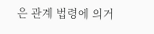은 관계 법령에 의거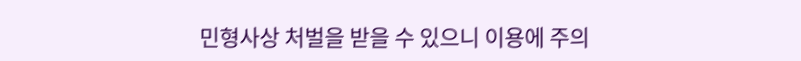민형사상 처벌을 받을 수 있으니 이용에 주의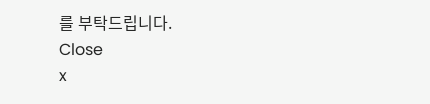를 부탁드립니다.
Close
x